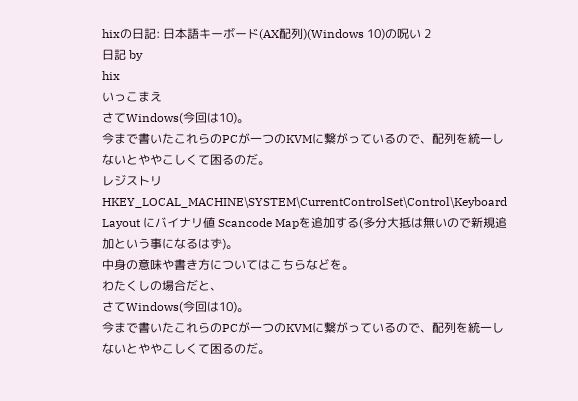hixの日記: 日本語キーボード(AX配列)(Windows 10)の呪い 2
日記 by
hix
いっこまえ
さてWindows(今回は10)。
今まで書いたこれらのPCが一つのKVMに繋がっているので、配列を統一しないとややこしくて困るのだ。
レジストリHKEY_LOCAL_MACHINE\SYSTEM\CurrentControlSet\Control\Keyboard Layout にバイナリ値 Scancode Mapを追加する(多分大抵は無いので新規追加という事になるはず)。
中身の意味や書き方についてはこちらなどを。
わたくしの場合だと、
さてWindows(今回は10)。
今まで書いたこれらのPCが一つのKVMに繋がっているので、配列を統一しないとややこしくて困るのだ。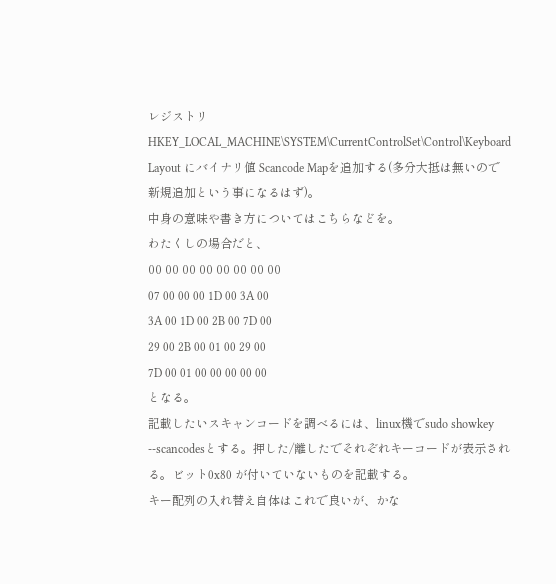レジストリHKEY_LOCAL_MACHINE\SYSTEM\CurrentControlSet\Control\Keyboard Layout にバイナリ値 Scancode Mapを追加する(多分大抵は無いので新規追加という事になるはず)。
中身の意味や書き方についてはこちらなどを。
わたくしの場合だと、
00 00 00 00 00 00 00 00
07 00 00 00 1D 00 3A 00
3A 00 1D 00 2B 00 7D 00
29 00 2B 00 01 00 29 00
7D 00 01 00 00 00 00 00
となる。
記載したいスキャンコードを調べるには、linux機でsudo showkey --scancodesとする。押した/離したでそれぞれキーコードが表示される。ビット0x80 が付いていないものを記載する。
キー配列の入れ替え自体はこれで良いが、かな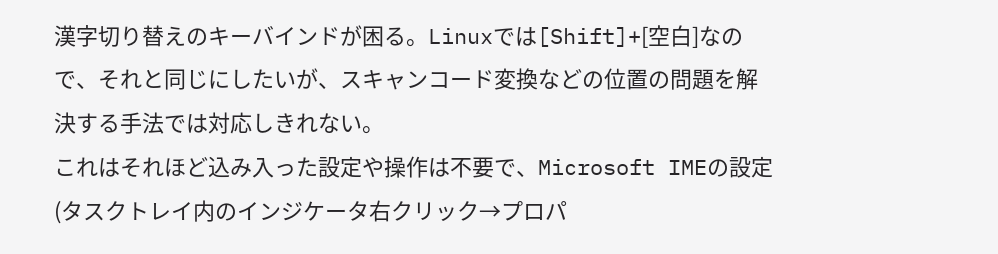漢字切り替えのキーバインドが困る。Linuxでは[Shift]+[空白]なので、それと同じにしたいが、スキャンコード変換などの位置の問題を解決する手法では対応しきれない。
これはそれほど込み入った設定や操作は不要で、Microsoft IMEの設定(タスクトレイ内のインジケータ右クリック→プロパ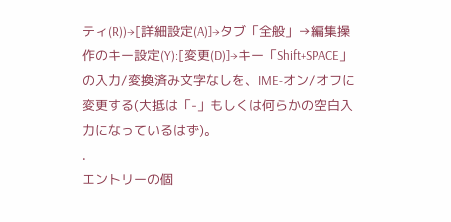ティ(R))→[詳細設定(A)]→タブ「全般」→編集操作のキー設定(Y):[変更(D)]→キー「Shift+SPACE」の入力/変換済み文字なしを、IME-オン/オフに変更する(大抵は「-」もしくは何らかの空白入力になっているはず)。
.
エントリーの個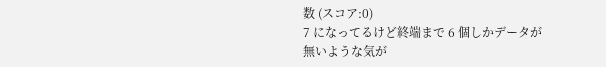数 (スコア:0)
7 になってるけど終端まで 6 個しかデータが
無いような気が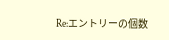Re:エントリーの個数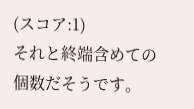(スコア:1)
それと終端含めての個数だそうです。